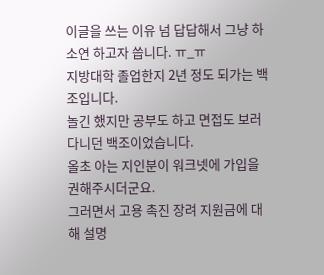이글을 쓰는 이유 넘 답답해서 그냥 하소연 하고자 씁니다. ㅠ_ㅠ
지방대학 졸업한지 2년 정도 되가는 백조입니다.
놀긴 했지만 공부도 하고 면접도 보러다니던 백조이었습니다.
올초 아는 지인분이 워크넷에 가입을 권해주시더군요.
그러면서 고용 촉진 장려 지원금에 대해 설명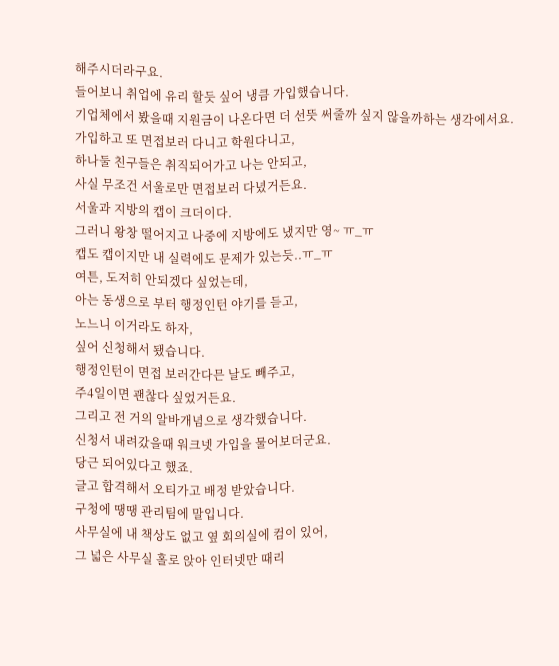해주시더라구요.
들어보니 취업에 유리 할듯 싶어 냉큼 가입했습니다.
기업체에서 봤을때 지원금이 나온다면 더 선뜻 써줄까 싶지 않을까하는 생각에서요.
가입하고 또 면접보러 다니고 학원다니고,
하나둘 친구들은 취직되어가고 나는 안되고,
사실 무조건 서울로만 면접보러 다녔거든요.
서울과 지방의 캡이 크더이다.
그러니 왕창 떨어지고 나중에 지방에도 냈지만 영~ ㅠ_ㅠ
캡도 캡이지만 내 실력에도 문제가 있는듯..ㅠ_ㅠ
여튼, 도저히 안되겠다 싶었는데,
아는 동생으로 부터 행정인턴 야기를 듣고,
노느니 이거라도 하자,
싶어 신청해서 됐습니다.
행정인턴이 면접 보러간다믄 날도 빼주고,
주4일이면 괜찮다 싶었거든요.
그리고 전 거의 알바개념으로 생각했습니다.
신청서 내려갔을때 워크넷 가입을 물어보더군요.
당근 되어있다고 했죠.
글고 합격해서 오티가고 배정 받았습니다.
구청에 땡땡 관리팀에 말입니다.
사무실에 내 책상도 없고 옆 회의실에 컴이 있어,
그 넓은 사무실 홀로 앉아 인터넷만 때리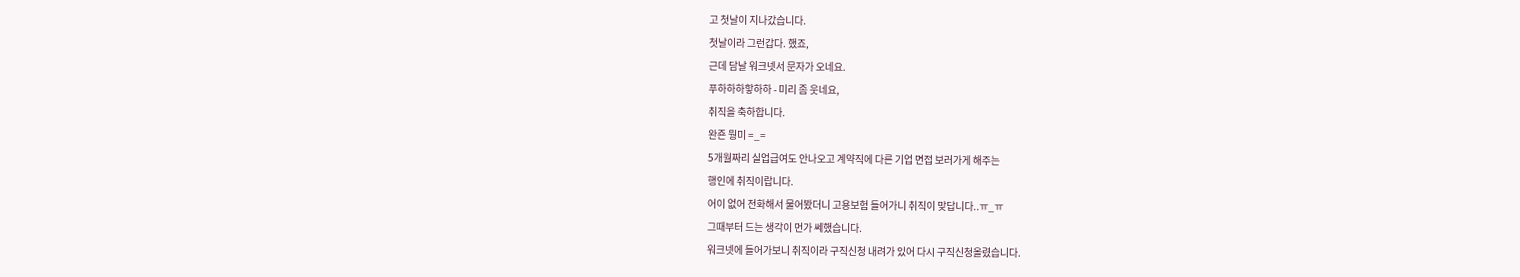고 첫날이 지나갔습니다.
첫날이라 그런갑다. 했죠,
근데 담날 워크넷서 문자가 오네요.
푸하하하핳하하 - 미리 좀 웃네요,
취직을 축하합니다.
완죤 뭥미 =_=
5개월짜리 실업급여도 안나오고 계약직에 다른 기업 면접 보러가게 해주는
행인에 취직이랍니다.
어이 없어 전화해서 물어봤더니 고용보험 들어가니 취직이 맞답니다..ㅠ_ㅠ
그때부터 드는 생각이 먼가 쎄했습니다.
워크넷에 들어가보니 취직이라 구직신청 내려가 있어 다시 구직신청올렸습니다.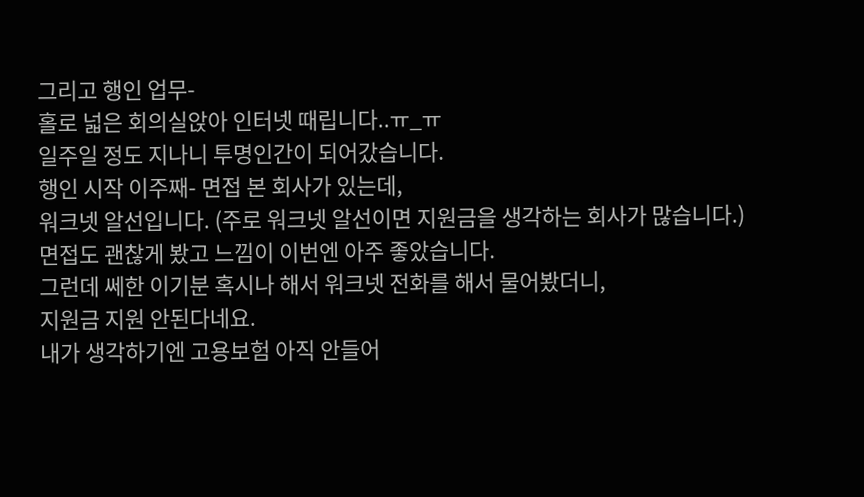그리고 행인 업무-
홀로 넓은 회의실앉아 인터넷 때립니다..ㅠ_ㅠ
일주일 정도 지나니 투명인간이 되어갔습니다.
행인 시작 이주째- 면접 본 회사가 있는데,
워크넷 알선입니다. (주로 워크넷 알선이면 지원금을 생각하는 회사가 많습니다.)
면접도 괜찮게 봤고 느낌이 이번엔 아주 좋았습니다.
그런데 쎄한 이기분 혹시나 해서 워크넷 전화를 해서 물어봤더니,
지원금 지원 안된다네요.
내가 생각하기엔 고용보험 아직 안들어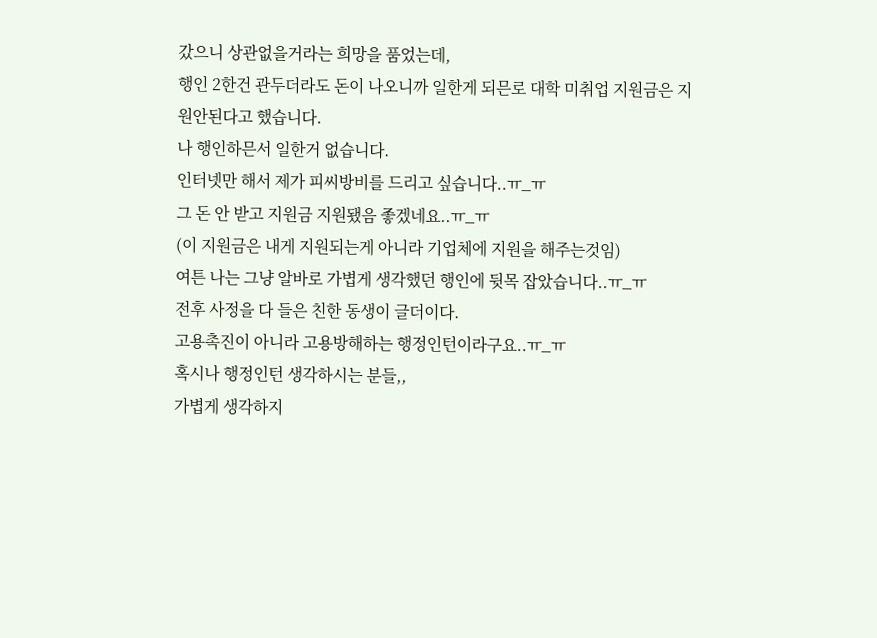갔으니 상관없을거라는 희망을 품었는데,
행인 2한건 관두더라도 돈이 나오니까 일한게 되믄로 대학 미취업 지원금은 지원안된다고 했습니다.
나 행인하믄서 일한거 없습니다.
인터넷만 해서 제가 피씨방비를 드리고 싶습니다..ㅠ_ㅠ
그 돈 안 받고 지원금 지원됐음 좋겠네요..ㅠ_ㅠ
(이 지원금은 내게 지원되는게 아니라 기업체에 지원을 해주는것임)
여튼 나는 그냥 알바로 가볍게 생각했던 행인에 뒷목 잡았습니다..ㅠ_ㅠ
전후 사정을 다 들은 친한 동생이 글더이다.
고용촉진이 아니라 고용방해하는 행정인턴이라구요..ㅠ_ㅠ
혹시나 행정인턴 생각하시는 분들,,
가볍게 생각하지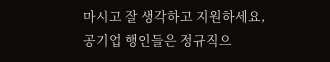마시고 잘 생각하고 지원하세요,
공기업 행인들은 정규직으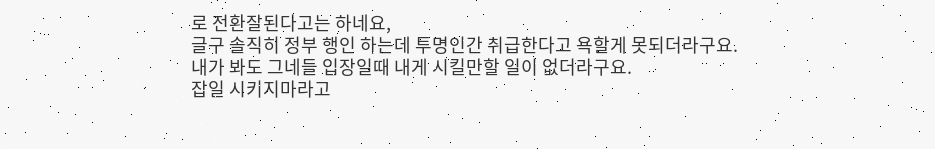로 전환잘된다고는 하네요,
글구 솔직히 정부 행인 하는데 투명인간 취급한다고 욕할게 못되더라구요.
내가 봐도 그네들 입장일때 내게 시킬만할 일이 없더라구요.
잡일 시키지마라고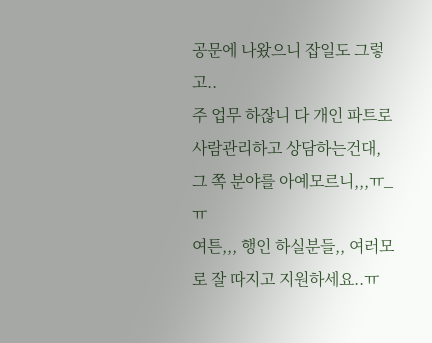공문에 나왔으니 잡일도 그렇고..
주 업무 하잖니 다 개인 파트로 사람관리하고 상담하는건대,
그 쪽 분야를 아예모르니,,,ㅠ_ㅠ
여튼,,, 행인 하실분들,, 여러모로 잘 따지고 지원하세요..ㅠ